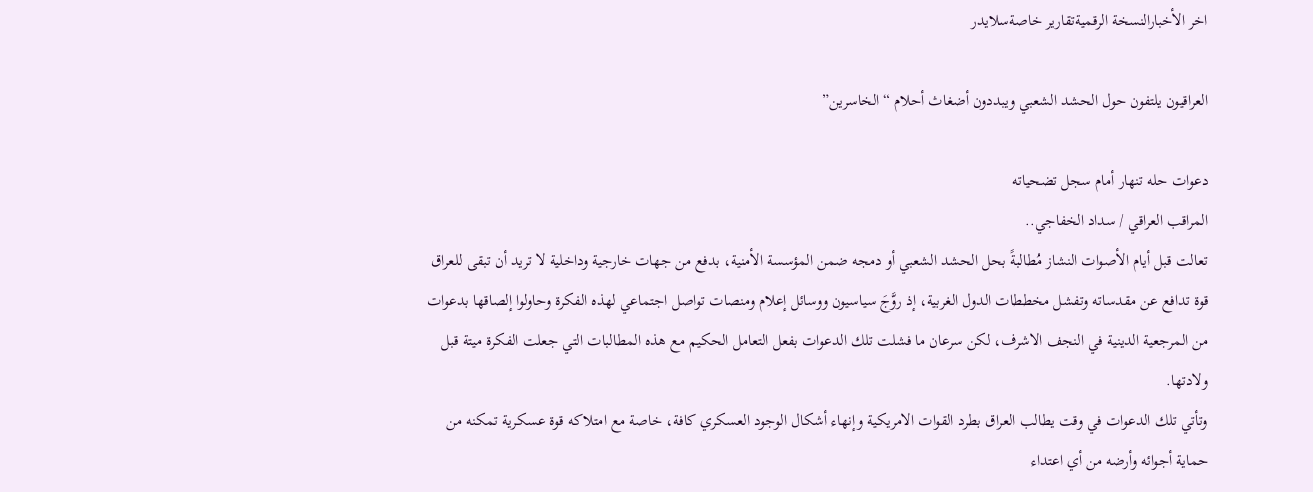اخر الأخبارالنسخة الرقميةتقارير خاصةسلايدر

العراقيون يلتفون حول الحشد الشعبي ويبددون أضغاث أحلام “الخاسرين”

دعوات حله تنهار أمام سجل تضحياته
المراقب العراقي / سداد الخفاجي..
تعالت قبل أيام الأصوات النشاز مُطالبةً بحل الحشد الشعبي أو دمجه ضمن المؤسسة الأمنية، بدفع من جهات خارجية وداخلية لا تريد أن تبقى للعراق قوة تدافع عن مقدساته وتفشل مخططات الدول الغربية، إذ روَّجَ سياسيون ووسائل إعلام ومنصات تواصل اجتماعي لهذه الفكرة وحاولوا إلصاقها بدعوات من المرجعية الدينية في النجف الاشرف، لكن سرعان ما فشلت تلك الدعوات بفعل التعامل الحكيم مع هذه المطالبات التي جعلت الفكرة ميتة قبل ولادتها.
وتأتي تلك الدعوات في وقت يطالب العراق بطرد القوات الامريكية وإنهاء أشكال الوجود العسكري كافة، خاصة مع امتلاكه قوة عسكرية تمكنه من حماية أجوائه وأرضه من أي اعتداء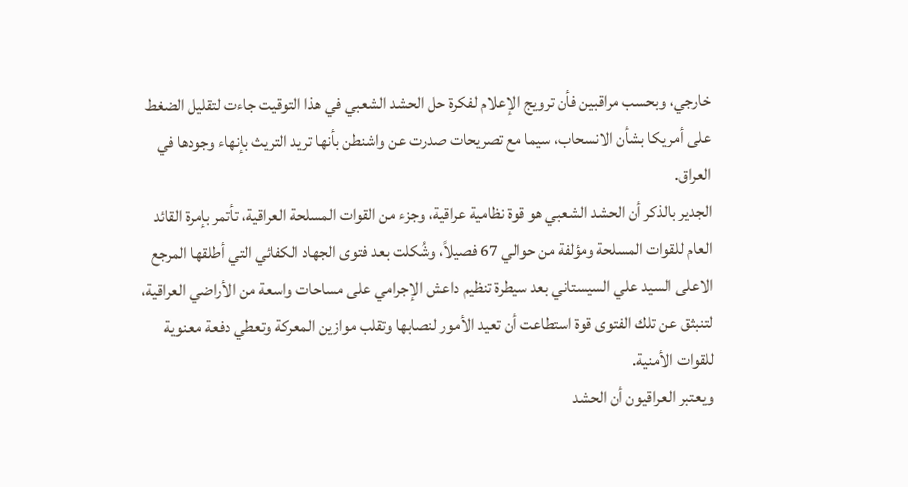خارجي، وبحسب مراقبين فأن ترويج الإعلام لفكرة حل الحشد الشعبي في هذا التوقيت جاءت لتقليل الضغط على أمريكا بشأن الانسحاب، سيما مع تصريحات صدرت عن واشنطن بأنها تريد التريث بإنهاء وجودها في العراق.
الجدير بالذكر أن الحشد الشعبي هو قوة نظامية عراقية، وجزء من القوات المسلحة العراقية، تأتمر بإمرة القائد العام للقوات المسلحة ومؤلفة من حوالي 67 فصيلاً، وشُكلت بعد فتوى الجهاد الكفائي التي أطلقها المرجع الاعلى السيد علي السيستاني بعد سيطرة تنظيم داعش الإجرامي على مساحات واسعة من الأراضي العراقية، لتنبثق عن تلك الفتوى قوة استطاعت أن تعيد الأمور لنصابها وتقلب موازين المعركة وتعطي دفعة معنوية للقوات الأمنية.
ويعتبر العراقيون أن الحشد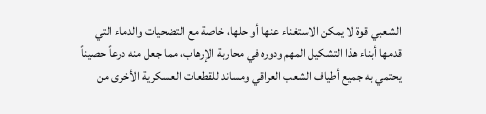الشعبي قوة لا يمكن الاستغناء عنها أو حلها، خاصة مع التضحيات والدماء التي قدمها أبناء هذا التشكيل المهم ودوره في محاربة الإرهاب، مما جعل منه درعاً حصيناً يحتمي به جميع أطياف الشعب العراقي ومساند للقطعات العسكرية الأخرى من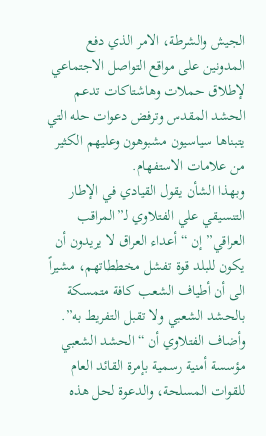الجيش والشرطة، الامر الذي دفع المدونين على مواقع التواصل الاجتماعي لإطلاق حملات وهاشتاكات تدعم الحشد المقدس وترفض دعوات حله التي يتبناها سياسيون مشبوهون وعليهم الكثير من علامات الاستفهام.
وبهذا الشأن يقول القيادي في الإطار التنسيقي علي الفتلاوي لـ”المراقب العراقي” إن “أعداء العراق لا يريدون أن يكون للبلد قوة تفشل مخططاتهم، مشيراً الى أن أطياف الشعب كافة متمسكة بالحشد الشعبي ولا تقبل التفريط به”.
وأضاف الفتلاوي أن “الحشد الشعبي مؤسسة أمنية رسمية بإمرة القائد العام للقوات المسلحة، والدعوة لحل هذه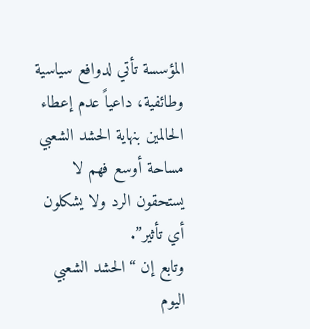المؤسسة تأتي لدوافع سياسية وطائفية، داعياً عدم إعطاء الحالمين بنهاية الحشد الشعبي مساحة أوسع فهم لا يستحقون الرد ولا يشكلون أي تأثير”.
وتابع إن “الحشد الشعبي اليوم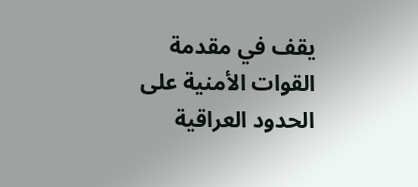يقف في مقدمة القوات الأمنية على الحدود العراقية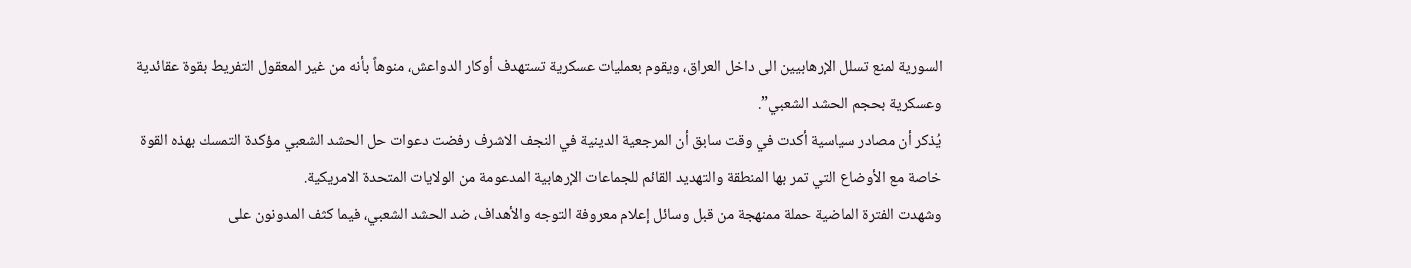السورية لمنع تسلل الإرهابيين الى داخل العراق، ويقوم بعمليات عسكرية تستهدف أوكار الدواعش، منوهاً بأنه من غير المعقول التفريط بقوة عقائدية وعسكرية بحجم الحشد الشعبي”.
يُذكر أن مصادر سياسية أكدت في وقت سابق أن المرجعية الدينية في النجف الاشرف رفضت دعوات حل الحشد الشعبي مؤكدة التمسك بهذه القوة خاصة مع الأوضاع التي تمر بها المنطقة والتهديد القائم للجماعات الإرهابية المدعومة من الولايات المتحدة الامريكية.
وشهدت الفترة الماضية حملة ممنهجة من قبل وسائل إعلام معروفة التوجه والأهداف، ضد الحشد الشعبي، فيما كثف المدونون على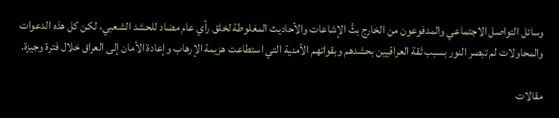وسائل التواصل الاجتماعي والمدفوعون من الخارج بثَّ الإشاعات والأحاديث المغلوطة لخلق رأي عام مضاد للحشد الشعبي، لكن كل هذه الدعوات والمحاولات لم تبصر النور بسبب ثقة العراقيين بحشدهم وبقواتهم الأمنية التي استطاعت هزيمة الإرهاب وإعادة الأمان إلى العراق خلال فترة وجيزة.

مقالات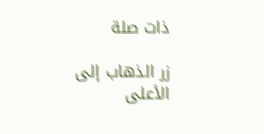ذات صلة

زر الذهاب إلى الأعلى